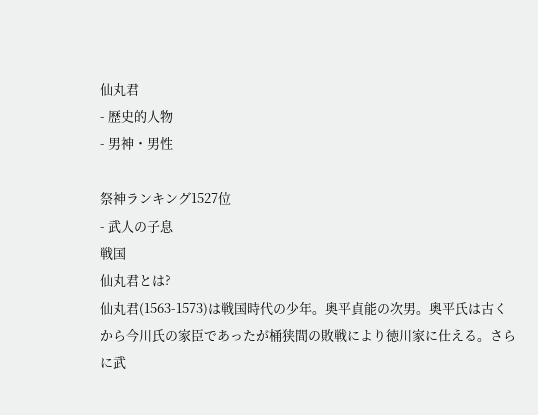仙丸君
- 歴史的人物
- 男神・男性

祭神ランキング1527位
- 武人の子息
戦国
仙丸君とは?
仙丸君(1563-1573)は戦国時代の少年。奥平貞能の次男。奥平氏は古くから今川氏の家臣であったが桶狭間の敗戦により徳川家に仕える。さらに武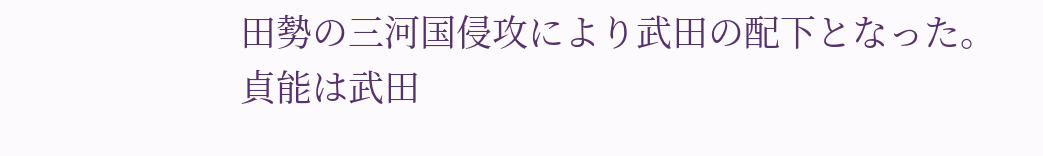田勢の三河国侵攻により武田の配下となった。貞能は武田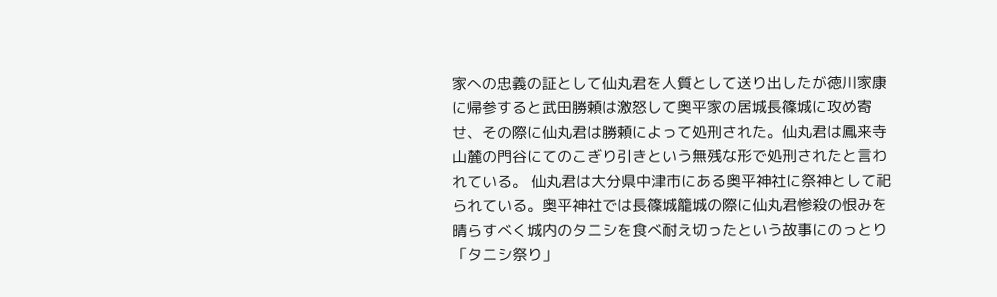家への忠義の証として仙丸君を人質として送り出したが徳川家康に帰参すると武田勝頼は激怒して奥平家の居城長篠城に攻め寄せ、その際に仙丸君は勝頼によって処刑された。仙丸君は鳳来寺山麓の門谷にてのこぎり引きという無残な形で処刑されたと言われている。 仙丸君は大分県中津市にある奥平神社に祭神として祀られている。奥平神社では長篠城籠城の際に仙丸君惨殺の恨みを晴らすべく城内のタニシを食べ耐え切ったという故事にのっとり「タニシ祭り」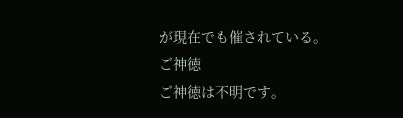が現在でも催されている。
ご神徳
ご神徳は不明です。